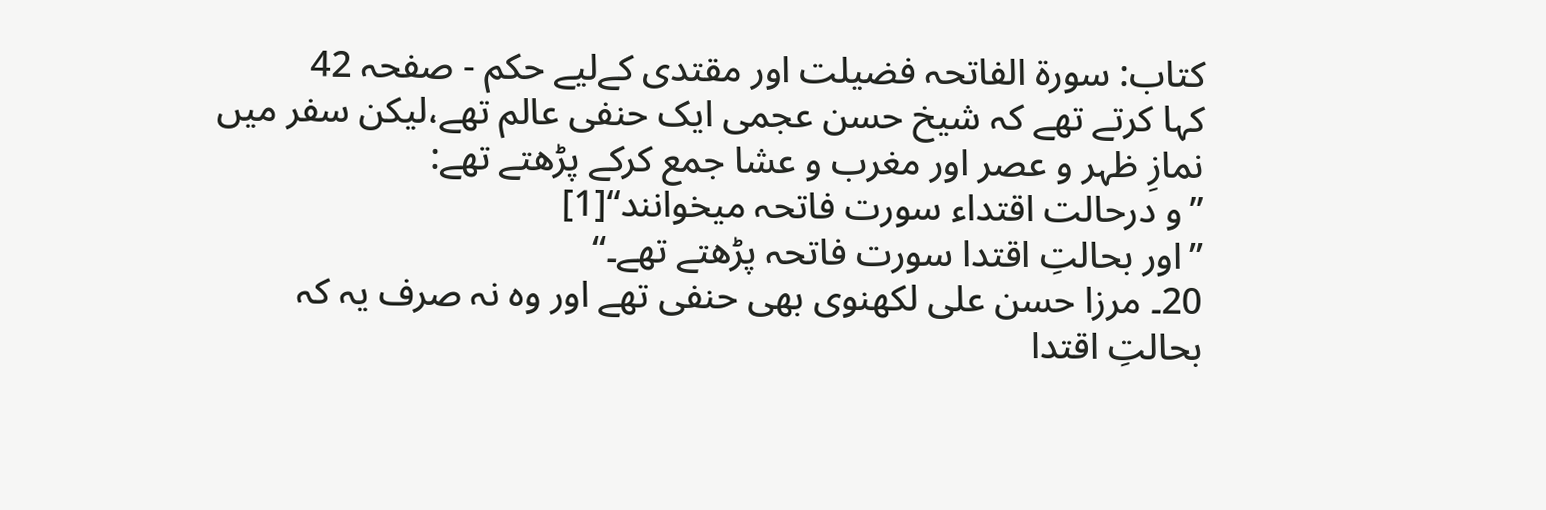کتاب: سورۃ الفاتحہ فضیلت اور مقتدی کےلیے حکم - صفحہ 42
کہا کرتے تھے کہ شیخ حسن عجمی ایک حنفی عالم تھے،لیکن سفر میں نمازِ ظہر و عصر اور مغرب و عشا جمع کرکے پڑھتے تھے:
’’و درحالت اقتداء سورت فاتحہ میخوانند‘‘[1]
’’اور بحالتِ اقتدا سورت فاتحہ پڑھتے تھے۔‘‘
20۔ مرزا حسن علی لکھنوی بھی حنفی تھے اور وہ نہ صرف یہ کہ بحالتِ اقتدا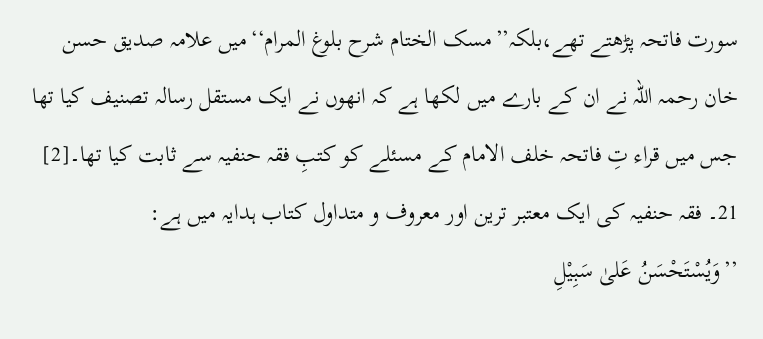سورت فاتحہ پڑھتے تھے،بلکہ’’مسک الختام شرح بلوغ المرام‘‘میں علامہ صدیق حسن خان رحمہ اللہ نے ان کے بارے میں لکھا ہے کہ انھوں نے ایک مستقل رسالہ تصنیف کیا تھا جس میں قراء تِ فاتحہ خلف الامام کے مسئلے کو کتبِ فقہ حنفیہ سے ثابت کیا تھا۔[2]
21۔ فقہ حنفیہ کی ایک معتبر ترین اور معروف و متداول کتاب ہدایہ میں ہے:
’’وَیُسْتَحْسَنُ عَلیٰ سَبِیْلِ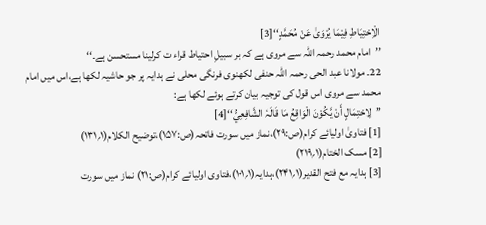الْاِحْتِیَاطِ فِیْمَا یُرْوَیٰ عَنْ مُحَمَّدٍ‘‘[3]
’’امام محمد رحمہ اللہ سے مروی ہے کہ بر سبیلِ احتیاط قراء ت کرلینا مستحسن ہے۔‘‘
22۔ مولانا عبد الحی رحمہ اللہ حنفی لکھنوی فرنگی محلی نے ہدایہ پر جو حاشیہ لکھا ہے،اس میں امام محمد سے مروی اس قول کی توجیہ بیان کرتے ہوئے لکھا ہے:
’’لِاحْتِمَالٍ أَنْ یَّکُوْنَ الْوَاقِعُ مَا قَالَہٗ الشَّافِعِيُّ‘‘[4]
[1] فتاویٰ اولیائے کرام(ص:۲۹)،نماز میں سورت فاتحہ(ص:۱۵۷)،توضیح الکلام(۱؍۱۳۱)
[2] مسک الختام(۱؍۲۱۹)
[3] ہدایہ مع فتح القدیر(۱؍۲۴۱)،ہدایہ(۱؍۱۰۱)،فتاوی اولیائے کرام(ص:۲۱) نماز میں سورت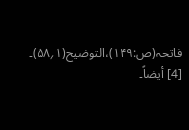فاتحہ(ص:۱۴۹)،التوضیح(۱؍۵۸)۔
[4] أیضاً۔